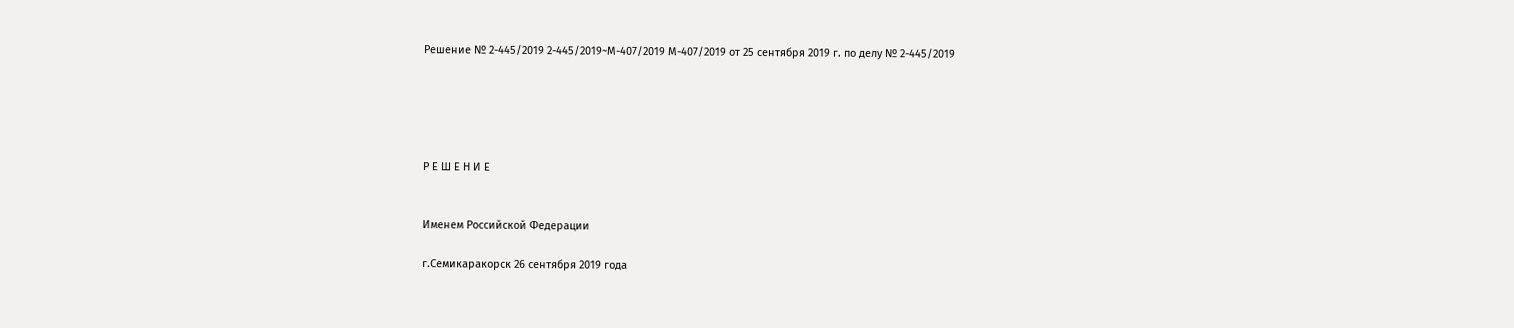Решение № 2-445/2019 2-445/2019~М-407/2019 М-407/2019 от 25 сентября 2019 г. по делу № 2-445/2019





Р Е Ш Е Н И Е


Именем Российской Федерации

г.Семикаракорск 26 сентября 2019 года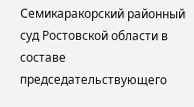Семикаракорский районный суд Ростовской области в составе председательствующего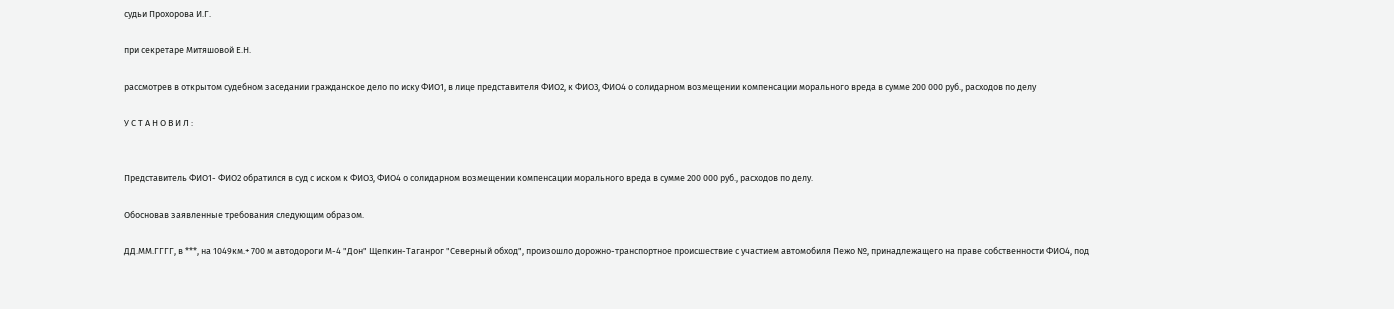судьи Прохорова И.Г.

при секретаре Митяшовой Е.Н.

рассмотрев в открытом судебном заседании гражданское дело по иску ФИО1, в лице представителя ФИО2, к ФИО3, ФИО4 о солидарном возмещении компенсации морального вреда в сумме 200 000 руб., расходов по делу

У С Т А Н О В И Л :


Представитель ФИО1- ФИО2 обратился в суд с иском к ФИО3, ФИО4 о солидарном возмещении компенсации морального вреда в сумме 200 000 руб., расходов по делу.

Обосновав заявленные требования следующим образом.

ДД.ММ.ГГГГ, в ***, на 1049км.+ 700 м автодороги М-4 "Дон" Щепкин-Таганрог "Северный обход", произошло дорожно-транспортное происшествие с участием автомобиля Пежо №, принадлежащего на праве собственности ФИО4, под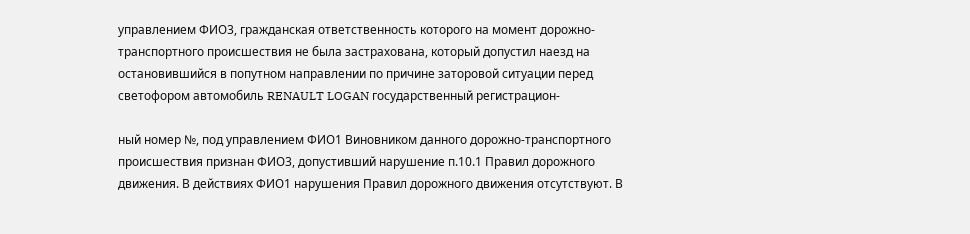управлением ФИО3, гражданская ответственность которого на момент дорожно-транспортного происшествия не была застрахована, который допустил наезд на остановившийся в попутном направлении по причине заторовой ситуации перед светофором автомобиль RENAULT LOGAN государственный регистрацион-

ный номер №, под управлением ФИО1 Виновником данного дорожно-транспортного происшествия признан ФИО3, допустивший нарушение п.10.1 Правил дорожного движения. В действиях ФИО1 нарушения Правил дорожного движения отсутствуют. В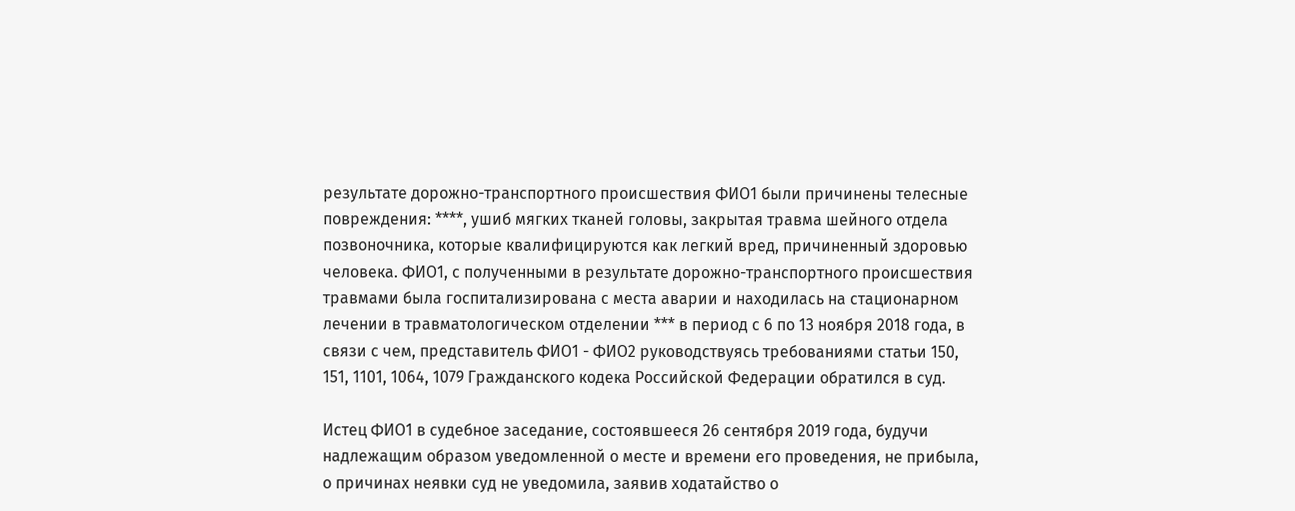результате дорожно-транспортного происшествия ФИО1 были причинены телесные повреждения: ****, ушиб мягких тканей головы, закрытая травма шейного отдела позвоночника, которые квалифицируются как легкий вред, причиненный здоровью человека. ФИО1, с полученными в результате дорожно-транспортного происшествия травмами была госпитализирована с места аварии и находилась на стационарном лечении в травматологическом отделении *** в период с 6 по 13 ноября 2018 года, в связи с чем, представитель ФИО1 - ФИО2 руководствуясь требованиями статьи 150, 151, 1101, 1064, 1079 Гражданского кодека Российской Федерации обратился в суд.

Истец ФИО1 в судебное заседание, состоявшееся 26 сентября 2019 года, будучи надлежащим образом уведомленной о месте и времени его проведения, не прибыла, о причинах неявки суд не уведомила, заявив ходатайство о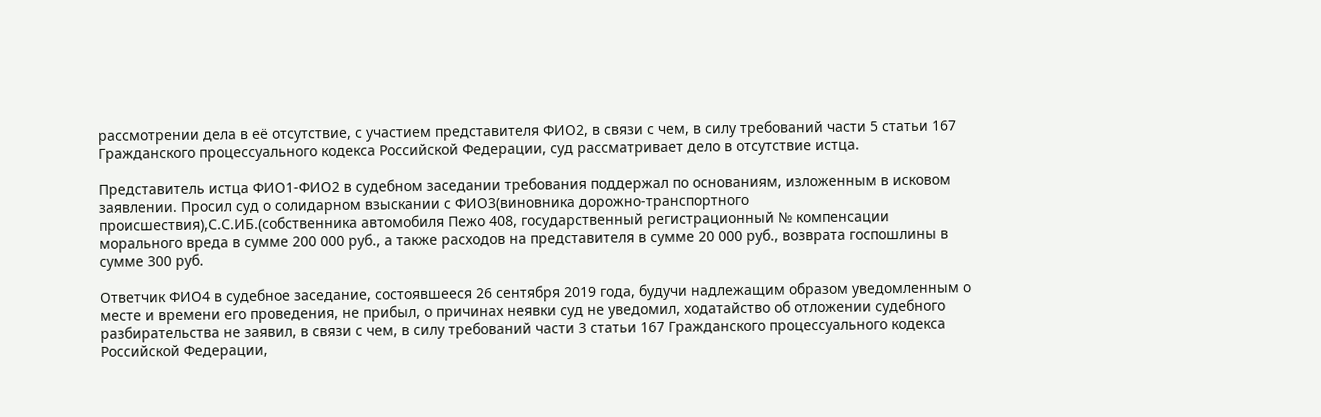рассмотрении дела в её отсутствие, с участием представителя ФИО2, в связи с чем, в силу требований части 5 статьи 167 Гражданского процессуального кодекса Российской Федерации, суд рассматривает дело в отсутствие истца.

Представитель истца ФИО1-ФИО2 в судебном заседании требования поддержал по основаниям, изложенным в исковом заявлении. Просил суд о солидарном взыскании с ФИО3(виновника дорожно-транспортного происшествия),С.С.ИБ.(собственника автомобиля Пежо 408, государственный регистрационный № компенсации морального вреда в сумме 200 000 руб., а также расходов на представителя в сумме 20 000 руб., возврата госпошлины в сумме 300 руб.

Ответчик ФИО4 в судебное заседание, состоявшееся 26 сентября 2019 года, будучи надлежащим образом уведомленным о месте и времени его проведения, не прибыл, о причинах неявки суд не уведомил, ходатайство об отложении судебного разбирательства не заявил, в связи с чем, в силу требований части 3 статьи 167 Гражданского процессуального кодекса Российской Федерации,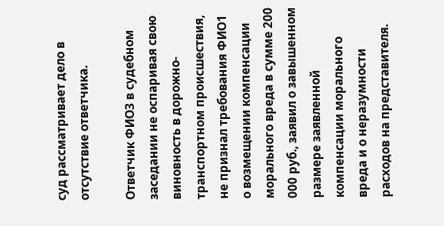суд рассматривает дело в отсутствие ответчика.

Ответчик ФИО3 в судебном заседании не оспаривая свою виновность в дорожно-транспортном происшествия, не признал требования ФИО1 о возмещении компенсации морального вреда в сумме 200 000 руб., заявил о завышенном размере заявленной компенсации морального вреда и о неразумности расходов на представителя.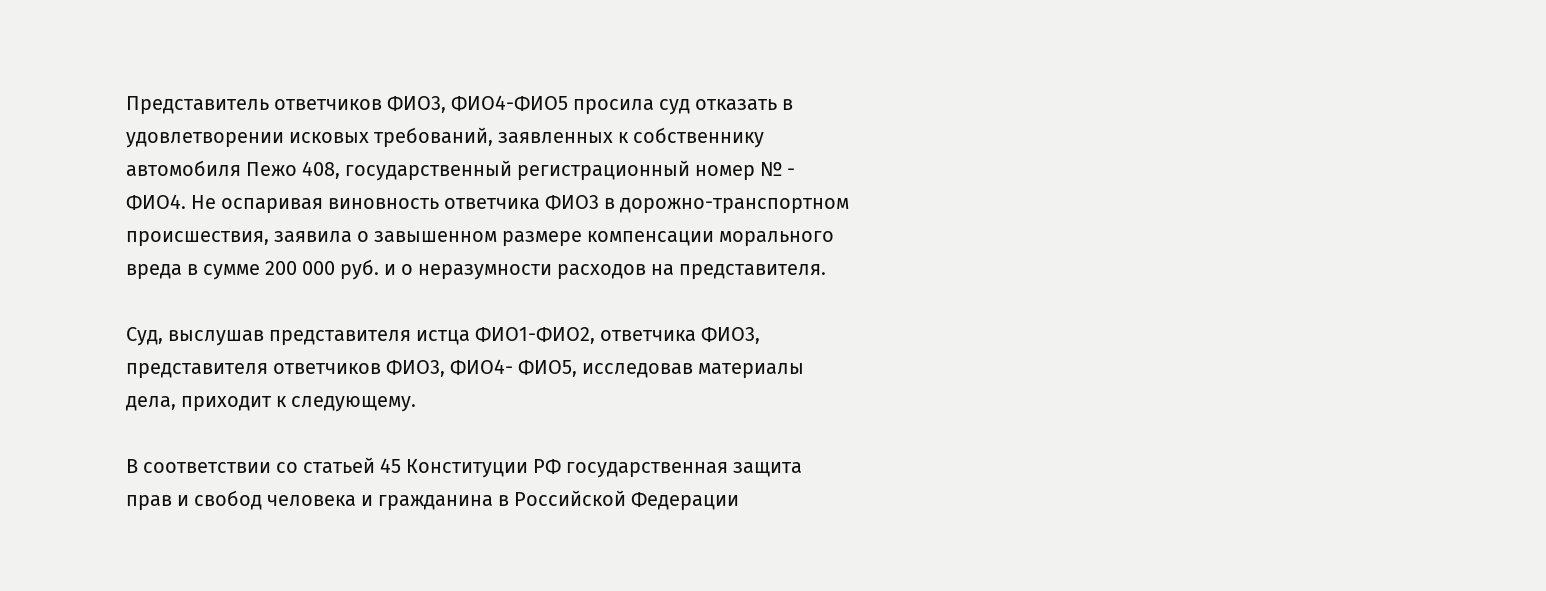Представитель ответчиков ФИО3, ФИО4-ФИО5 просила суд отказать в удовлетворении исковых требований, заявленных к собственнику автомобиля Пежо 408, государственный регистрационный номер № - ФИО4. Не оспаривая виновность ответчика ФИО3 в дорожно-транспортном происшествия, заявила о завышенном размере компенсации морального вреда в сумме 200 000 руб. и о неразумности расходов на представителя.

Суд, выслушав представителя истца ФИО1-ФИО2, ответчика ФИО3, представителя ответчиков ФИО3, ФИО4- ФИО5, исследовав материалы дела, приходит к следующему.

В соответствии со статьей 45 Конституции РФ государственная защита прав и свобод человека и гражданина в Российской Федерации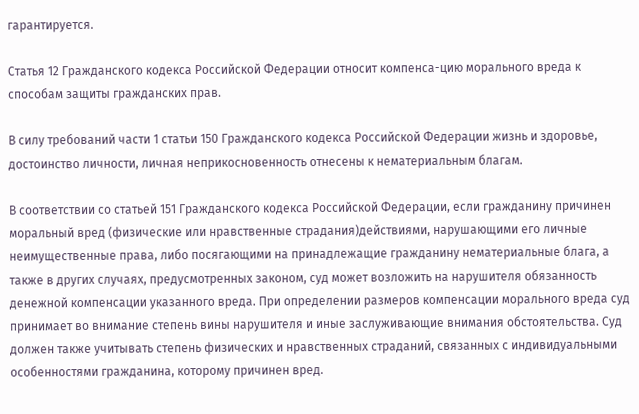гарантируется.

Статья 12 Гражданского кодекса Российской Федерации относит компенса-цию морального вреда к способам защиты гражданских прав.

В силу требований части 1 статьи 150 Гражданского кодекса Российской Федерации жизнь и здоровье, достоинство личности, личная неприкосновенность отнесены к нематериальным благам.

В соответствии со статьей 151 Гражданского кодекса Российской Федерации, если гражданину причинен моральный вред (физические или нравственные страдания)действиями, нарушающими его личные неимущественные права, либо посягающими на принадлежащие гражданину нематериальные блага, а также в других случаях, предусмотренных законом, суд может возложить на нарушителя обязанность денежной компенсации указанного вреда. При определении размеров компенсации морального вреда суд принимает во внимание степень вины нарушителя и иные заслуживающие внимания обстоятельства. Суд должен также учитывать степень физических и нравственных страданий, связанных с индивидуальными особенностями гражданина, которому причинен вред.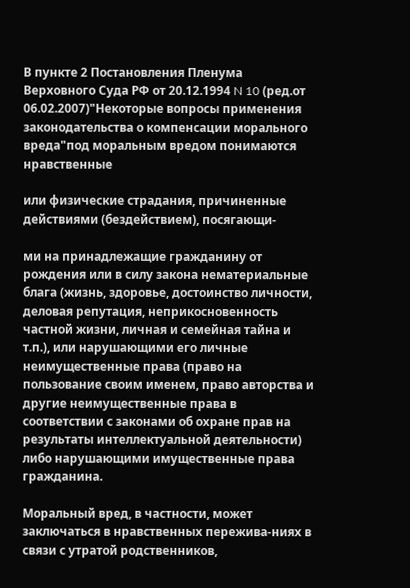В пункте 2 Постановления Пленума Верховного Суда РФ от 20.12.1994 N 10 (ред.от 06.02.2007)"Некоторые вопросы применения законодательства о компенсации морального вреда"под моральным вредом понимаются нравственные

или физические страдания, причиненные действиями (бездействием), посягающи-

ми на принадлежащие гражданину от рождения или в силу закона нематериальные блага (жизнь, здоровье, достоинство личности, деловая репутация, неприкосновенность частной жизни, личная и семейная тайна и т.п.), или нарушающими его личные неимущественные права (право на пользование своим именем, право авторства и другие неимущественные права в соответствии с законами об охране прав на результаты интеллектуальной деятельности) либо нарушающими имущественные права гражданина.

Моральный вред, в частности, может заключаться в нравственных пережива-ниях в связи с утратой родственников,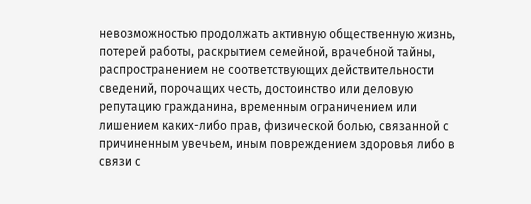невозможностью продолжать активную общественную жизнь, потерей работы, раскрытием семейной, врачебной тайны, распространением не соответствующих действительности сведений, порочащих честь, достоинство или деловую репутацию гражданина, временным ограничением или лишением каких-либо прав, физической болью, связанной с причиненным увечьем, иным повреждением здоровья либо в связи с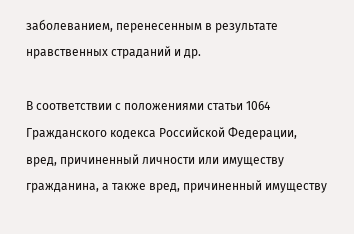заболеванием, перенесенным в результате нравственных страданий и др.

В соответствии с положениями статьи 1064 Гражданского кодекса Российской Федерации, вред, причиненный личности или имуществу гражданина, а также вред, причиненный имуществу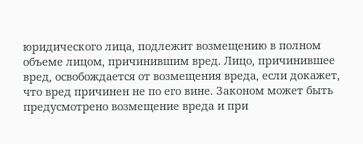юридического лица, подлежит возмещению в полном объеме лицом, причинившим вред. Лицо, причинившее вред, освобождается от возмещения вреда, если докажет, что вред причинен не по его вине. Законом может быть предусмотрено возмещение вреда и при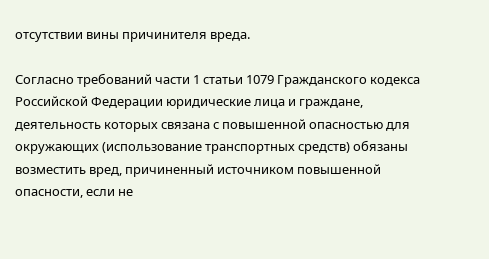отсутствии вины причинителя вреда.

Согласно требований части 1 статьи 1079 Гражданского кодекса Российской Федерации юридические лица и граждане, деятельность которых связана с повышенной опасностью для окружающих (использование транспортных средств) обязаны возместить вред, причиненный источником повышенной опасности, если не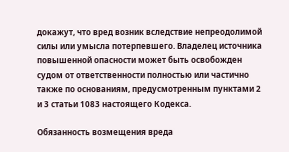докажут, что вред возник вследствие непреодолимой силы или умысла потерпевшего. Владелец источника повышенной опасности может быть освобожден судом от ответственности полностью или частично также по основаниям, предусмотренным пунктами 2 и 3 статьи 1083 настоящего Кодекса.

Обязанность возмещения вреда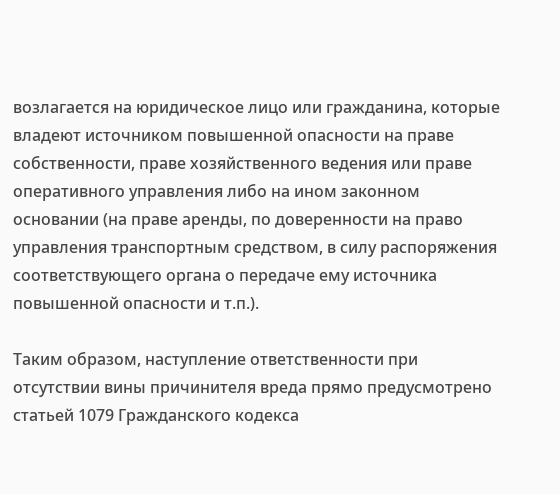возлагается на юридическое лицо или гражданина, которые владеют источником повышенной опасности на праве собственности, праве хозяйственного ведения или праве оперативного управления либо на ином законном основании (на праве аренды, по доверенности на право управления транспортным средством, в силу распоряжения соответствующего органа о передаче ему источника повышенной опасности и т.п.).

Таким образом, наступление ответственности при отсутствии вины причинителя вреда прямо предусмотрено статьей 1079 Гражданского кодекса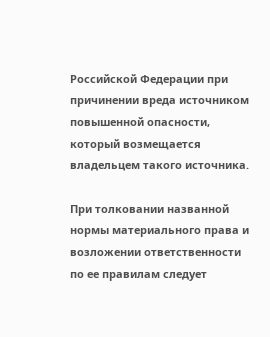Российской Федерации при причинении вреда источником повышенной опасности, который возмещается владельцем такого источника.

При толковании названной нормы материального права и возложении ответственности по ее правилам следует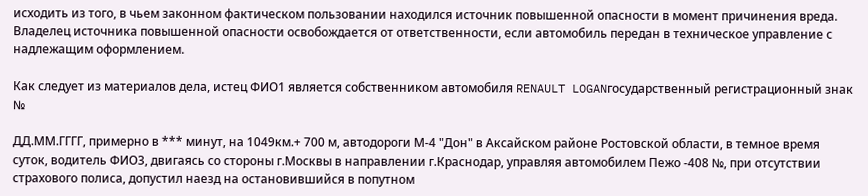исходить из того, в чьем законном фактическом пользовании находился источник повышенной опасности в момент причинения вреда. Владелец источника повышенной опасности освобождается от ответственности, если автомобиль передан в техническое управление с надлежащим оформлением.

Как следует из материалов дела, истец ФИО1 является собственником автомобиля RENAULT LOGANгосударственный регистрационный знак №

ДД.ММ.ГГГГ, примерно в *** минут, на 1049км.+ 700 м, автодороги М-4 "Дон" в Аксайском районе Ростовской области, в темное время суток, водитель ФИО3, двигаясь со стороны г.Москвы в направлении г.Краснодар, управляя автомобилем Пежо -408 №, при отсутствии страхового полиса, допустил наезд на остановившийся в попутном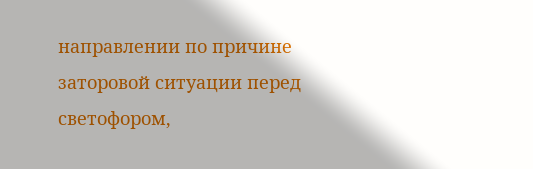направлении по причине заторовой ситуации перед светофором,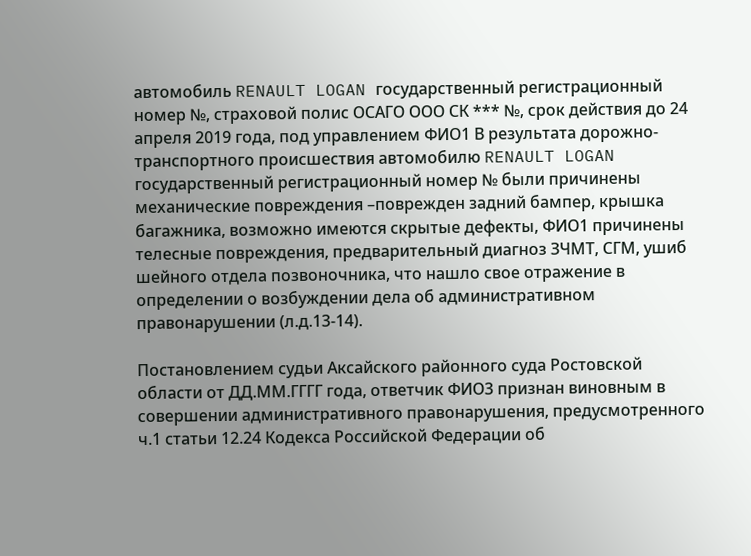автомобиль RENAULT LOGAN государственный регистрационный номер №, страховой полис ОСАГО ООО СК *** №, срок действия до 24 апреля 2019 года, под управлением ФИО1 В результата дорожно-транспортного происшествия автомобилю RENAULT LOGAN государственный регистрационный номер № были причинены механические повреждения –поврежден задний бампер, крышка багажника, возможно имеются скрытые дефекты, ФИО1 причинены телесные повреждения, предварительный диагноз ЗЧМТ, СГМ, ушиб шейного отдела позвоночника, что нашло свое отражение в определении о возбуждении дела об административном правонарушении (л.д.13-14).

Постановлением судьи Аксайского районного суда Ростовской области от ДД.ММ.ГГГГ года, ответчик ФИО3 признан виновным в совершении административного правонарушения, предусмотренного ч.1 статьи 12.24 Кодекса Российской Федерации об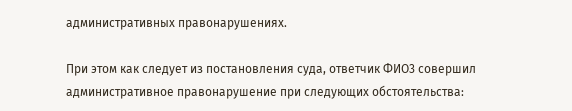административных правонарушениях.

При этом как следует из постановления суда, ответчик ФИО3 совершил административное правонарушение при следующих обстоятельства: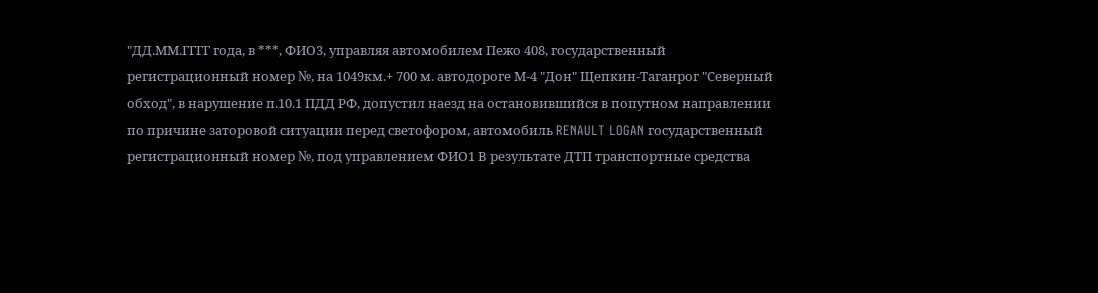"ДД.ММ.ГГГГ года, в ***, ФИО3, управляя автомобилем Пежо 408, государственный регистрационный номер №, на 1049км.+ 700 м. автодороге М-4 "Дон" Щепкин-Таганрог "Северный обход", в нарушение п.10.1 ПДД РФ, допустил наезд на остановившийся в попутном направлении по причине заторовой ситуации перед светофором, автомобиль RENAULT LOGAN государственный регистрационный номер №, под управлением ФИО1 В результате ДТП транспортные средства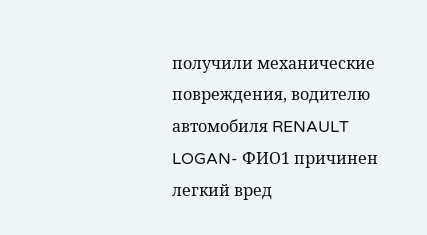получили механические повреждения, водителю автомобиля RENAULT LOGAN- ФИО1 причинен легкий вред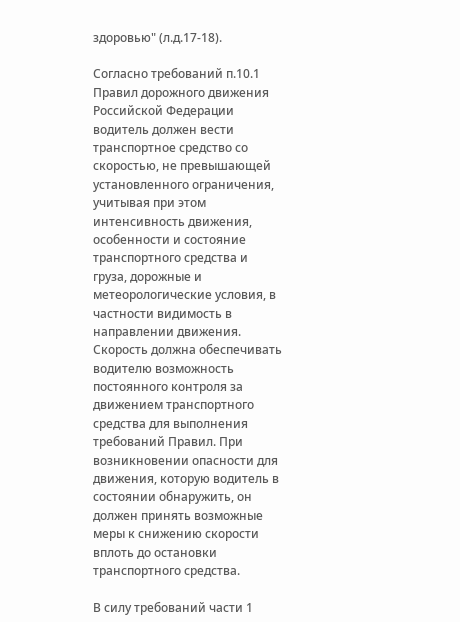здоровью" (л.д.17-18).

Согласно требований п.10.1 Правил дорожного движения Российской Федерации водитель должен вести транспортное средство со скоростью, не превышающей установленного ограничения, учитывая при этом интенсивность движения, особенности и состояние транспортного средства и груза, дорожные и метеорологические условия, в частности видимость в направлении движения. Скорость должна обеспечивать водителю возможность постоянного контроля за движением транспортного средства для выполнения требований Правил. При возникновении опасности для движения, которую водитель в состоянии обнаружить, он должен принять возможные меры к снижению скорости вплоть до остановки транспортного средства.

В силу требований части 1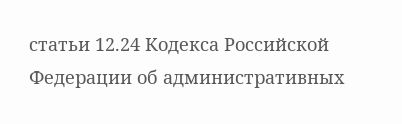статьи 12.24 Кодекса Российской Федерации об административных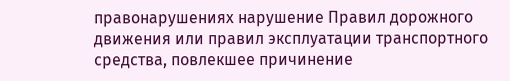правонарушениях нарушение Правил дорожного движения или правил эксплуатации транспортного средства, повлекшее причинение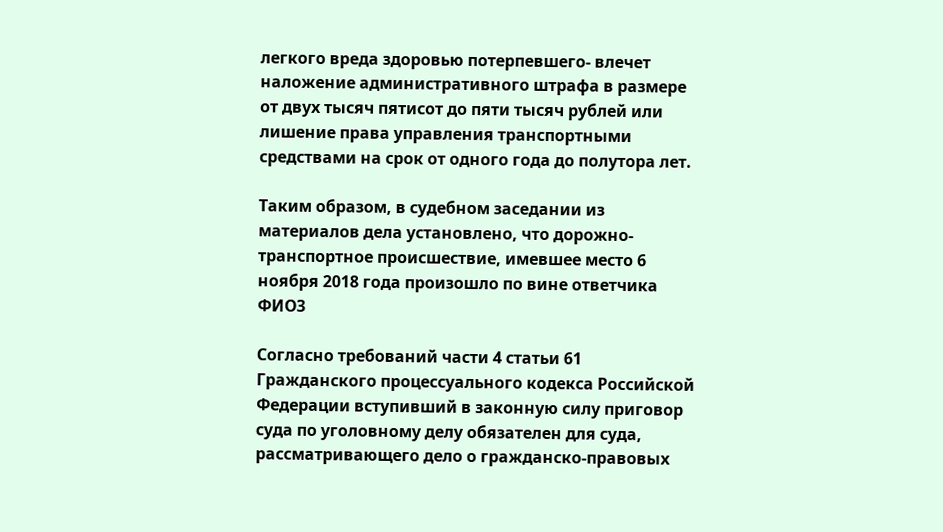легкого вреда здоровью потерпевшего- влечет наложение административного штрафа в размере от двух тысяч пятисот до пяти тысяч рублей или лишение права управления транспортными средствами на срок от одного года до полутора лет.

Таким образом, в судебном заседании из материалов дела установлено, что дорожно-транспортное происшествие, имевшее место 6 ноября 2018 года произошло по вине ответчика ФИО3

Согласно требований части 4 статьи 61 Гражданского процессуального кодекса Российской Федерации вступивший в законную силу приговор суда по уголовному делу обязателен для суда, рассматривающего дело о гражданско-правовых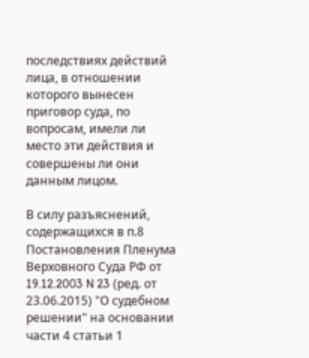последствиях действий лица, в отношении которого вынесен приговор суда, по вопросам, имели ли место эти действия и совершены ли они данным лицом.

В силу разъяснений, содержащихся в п.8 Постановления Пленума Верховного Суда РФ от 19.12.2003 N 23 (ред. от 23.06.2015) "О судебном решении" на основании части 4 статьи 1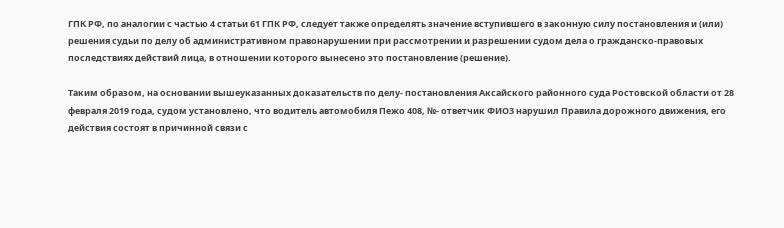ГПК РФ, по аналогии с частью 4 статьи 61 ГПК РФ, следует также определять значение вступившего в законную силу постановления и (или) решения судьи по делу об административном правонарушении при рассмотрении и разрешении судом дела о гражданско-правовых последствиях действий лица, в отношении которого вынесено это постановление (решение).

Таким образом, на основании вышеуказанных доказательств по делу- постановления Аксайского районного суда Ростовской области от 28 февраля 2019 года, судом установлено, что водитель автомобиля Пежо 408, №- ответчик ФИО3 нарушил Правила дорожного движения, его действия состоят в причинной связи с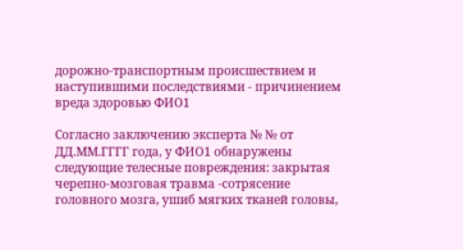дорожно-транспортным происшествием и наступившими последствиями - причинением вреда здоровью ФИО1

Согласно заключению эксперта № № от ДД.ММ.ГГГГ года, у ФИО1 обнаружены следующие телесные повреждения: закрытая черепно-мозговая травма -сотрясение головного мозга, ушиб мягких тканей головы,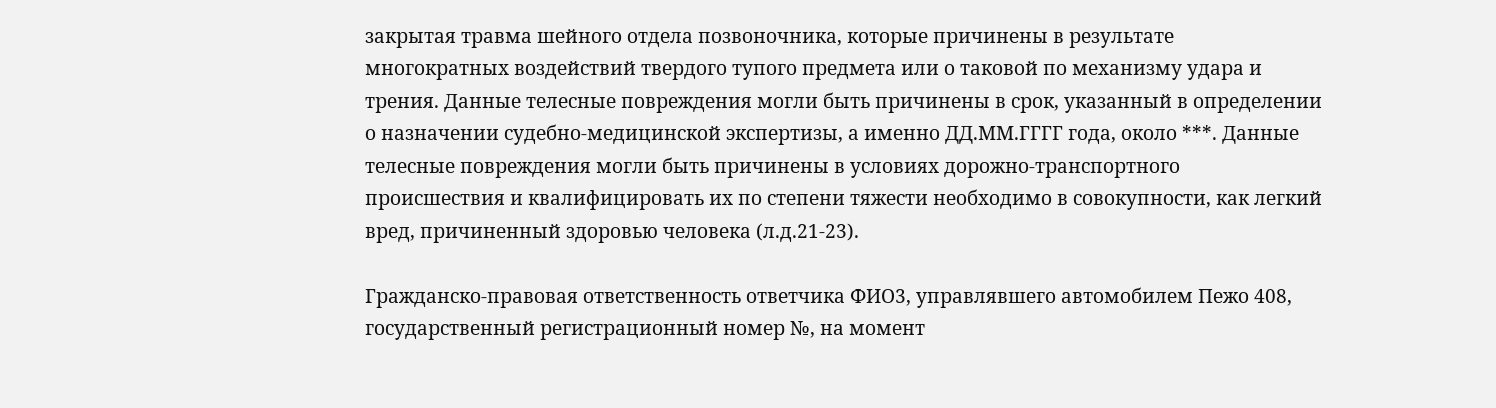закрытая травма шейного отдела позвоночника, которые причинены в результате многократных воздействий твердого тупого предмета или о таковой по механизму удара и трения. Данные телесные повреждения могли быть причинены в срок, указанный в определении о назначении судебно-медицинской экспертизы, а именно ДД.ММ.ГГГГ года, около ***. Данные телесные повреждения могли быть причинены в условиях дорожно-транспортного происшествия и квалифицировать их по степени тяжести необходимо в совокупности, как легкий вред, причиненный здоровью человека (л.д.21-23).

Гражданско-правовая ответственность ответчика ФИО3, управлявшего автомобилем Пежо 408, государственный регистрационный номер №, на момент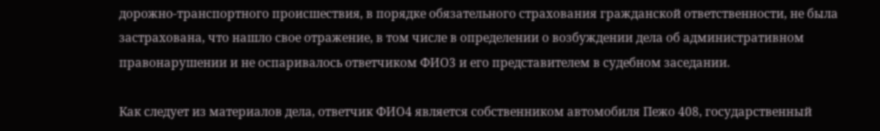дорожно-транспортного происшествия, в порядке обязательного страхования гражданской ответственности, не была застрахована, что нашло свое отражение, в том числе в определении о возбуждении дела об административном правонарушении и не оспаривалось ответчиком ФИО3 и его представителем в судебном заседании.

Как следует из материалов дела, ответчик ФИО4 является собственником автомобиля Пежо 408, государственный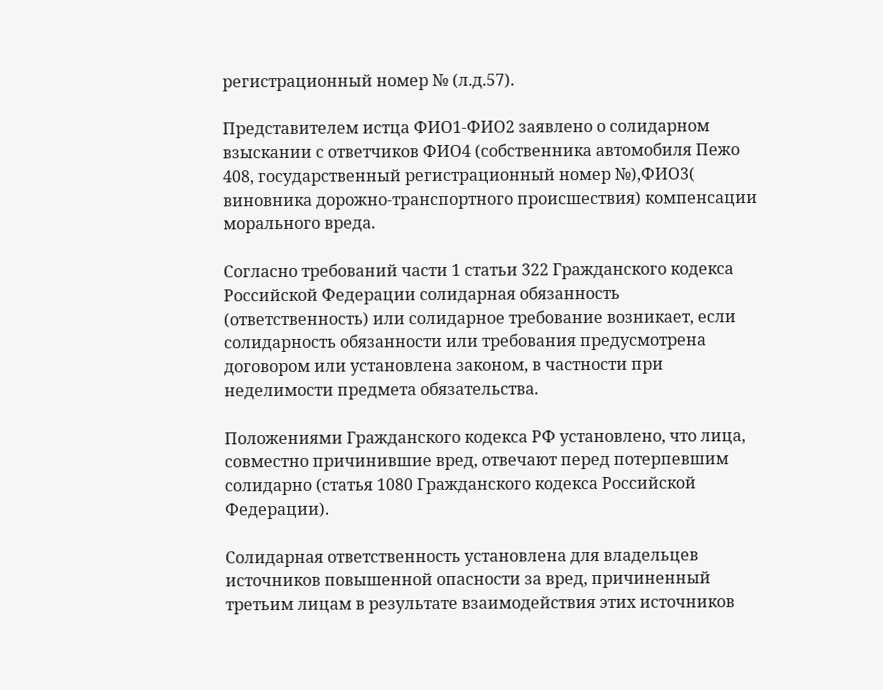регистрационный номер № (л.д.57).

Представителем истца ФИО1-ФИО2 заявлено о солидарном взыскании с ответчиков ФИО4 (собственника автомобиля Пежо 408, государственный регистрационный номер №),ФИО3( виновника дорожно-транспортного происшествия) компенсации морального вреда.

Согласно требований части 1 статьи 322 Гражданского кодекса Российской Федерации солидарная обязанность (ответственность) или солидарное требование возникает, если солидарность обязанности или требования предусмотрена договором или установлена законом, в частности при неделимости предмета обязательства.

Положениями Гражданского кодекса РФ установлено, что лица, совместно причинившие вред, отвечают перед потерпевшим солидарно (статья 1080 Гражданского кодекса Российской Федерации).

Солидарная ответственность установлена для владельцев источников повышенной опасности за вред, причиненный третьим лицам в результате взаимодействия этих источников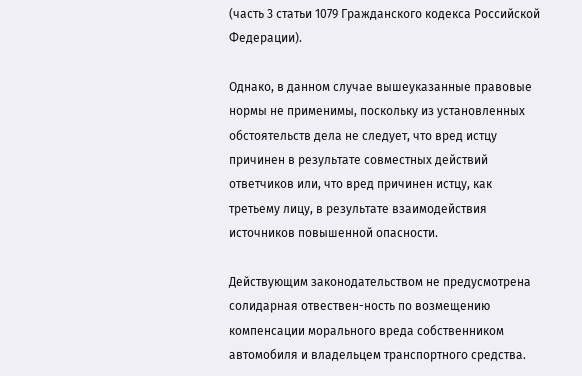(часть 3 статьи 1079 Гражданского кодекса Российской Федерации).

Однако, в данном случае вышеуказанные правовые нормы не применимы, поскольку из установленных обстоятельств дела не следует, что вред истцу причинен в результате совместных действий ответчиков или, что вред причинен истцу, как третьему лицу, в результате взаимодействия источников повышенной опасности.

Действующим законодательством не предусмотрена солидарная отвествен-ность по возмещению компенсации морального вреда собственником автомобиля и владельцем транспортного средства.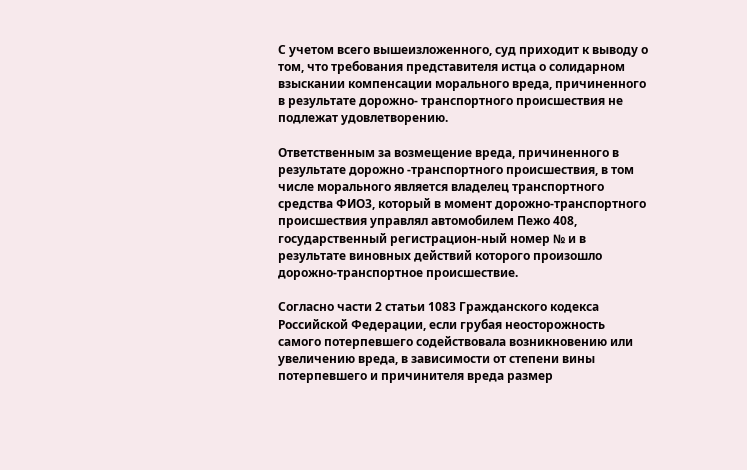С учетом всего вышеизложенного, суд приходит к выводу о том, что требования представителя истца о солидарном взыскании компенсации морального вреда, причиненного в результате дорожно- транспортного происшествия не подлежат удовлетворению.

Ответственным за возмещение вреда, причиненного в результате дорожно -транспортного происшествия, в том числе морального является владелец транспортного средства ФИО3, который в момент дорожно-транспортного происшествия управлял автомобилем Пежо 408, государственный регистрацион-ный номер № и в результате виновных действий которого произошло дорожно-транспортное происшествие.

Согласно части 2 статьи 1083 Гражданского кодекса Российской Федерации, если грубая неосторожность самого потерпевшего содействовала возникновению или увеличению вреда, в зависимости от степени вины потерпевшего и причинителя вреда размер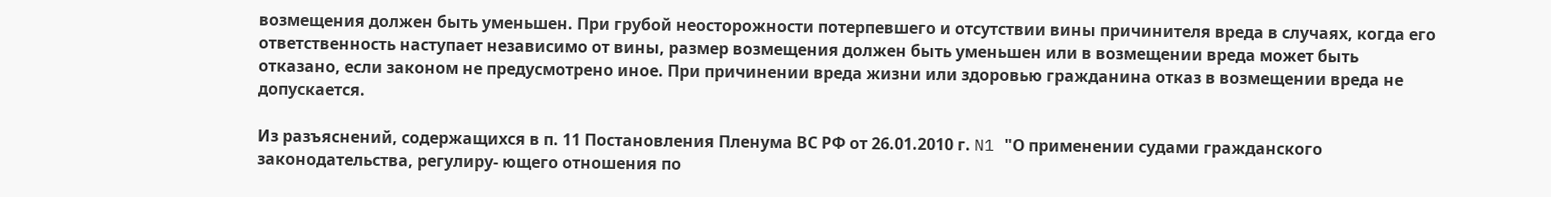возмещения должен быть уменьшен. При грубой неосторожности потерпевшего и отсутствии вины причинителя вреда в случаях, когда его ответственность наступает независимо от вины, размер возмещения должен быть уменьшен или в возмещении вреда может быть отказано, если законом не предусмотрено иное. При причинении вреда жизни или здоровью гражданина отказ в возмещении вреда не допускается.

Из разъяснений, содержащихся в п. 11 Постановления Пленума ВС РФ от 26.01.2010 г. N1 "О применении судами гражданского законодательства, регулиру- ющего отношения по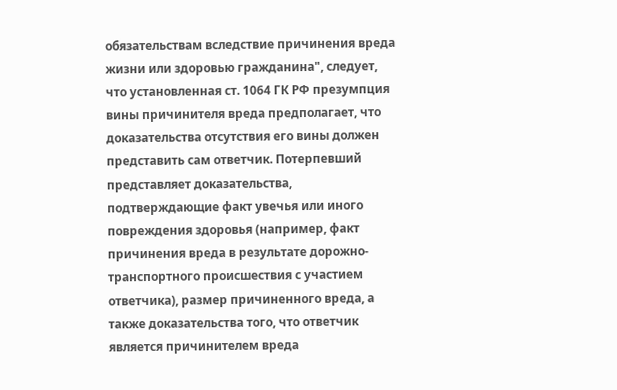обязательствам вследствие причинения вреда жизни или здоровью гражданина", следует, что установленная ст. 1064 ГК РФ презумпция вины причинителя вреда предполагает, что доказательства отсутствия его вины должен представить сам ответчик. Потерпевший представляет доказательства, подтверждающие факт увечья или иного повреждения здоровья (например, факт причинения вреда в результате дорожно-транспортного происшествия с участием ответчика), размер причиненного вреда, а также доказательства того, что ответчик является причинителем вреда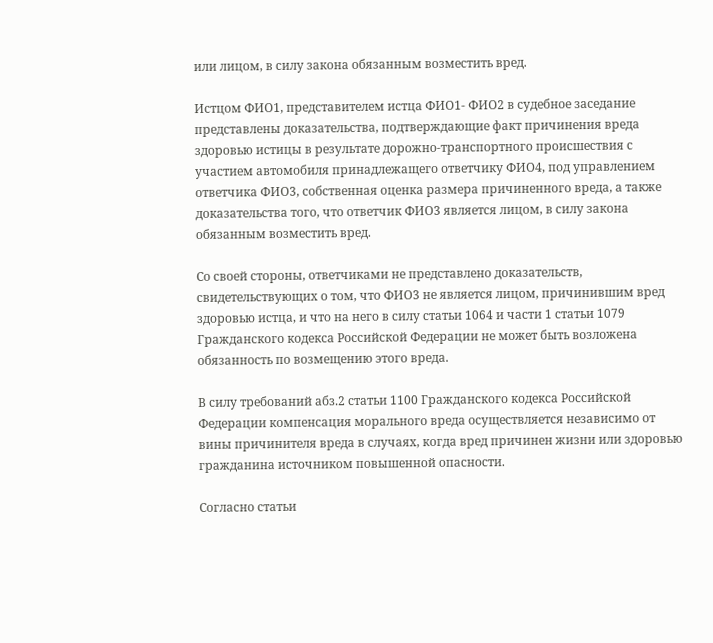или лицом, в силу закона обязанным возместить вред.

Истцом ФИО1, представителем истца ФИО1- ФИО2 в судебное заседание представлены доказательства, подтверждающие факт причинения вреда здоровью истицы в результате дорожно-транспортного происшествия с участием автомобиля принадлежащего ответчику ФИО4, под управлением ответчика ФИО3, собственная оценка размера причиненного вреда, а также доказательства того, что ответчик ФИО3 является лицом, в силу закона обязанным возместить вред.

Со своей стороны, ответчиками не представлено доказательств, свидетельствующих о том, что ФИО3 не является лицом, причинившим вред здоровью истца, и что на него в силу статьи 1064 и части 1 статьи 1079 Гражданского кодекса Российской Федерации не может быть возложена обязанность по возмещению этого вреда.

В силу требований абз.2 статьи 1100 Гражданского кодекса Российской Федерации компенсация морального вреда осуществляется независимо от вины причинителя вреда в случаях, когда вред причинен жизни или здоровью гражданина источником повышенной опасности.

Согласно статьи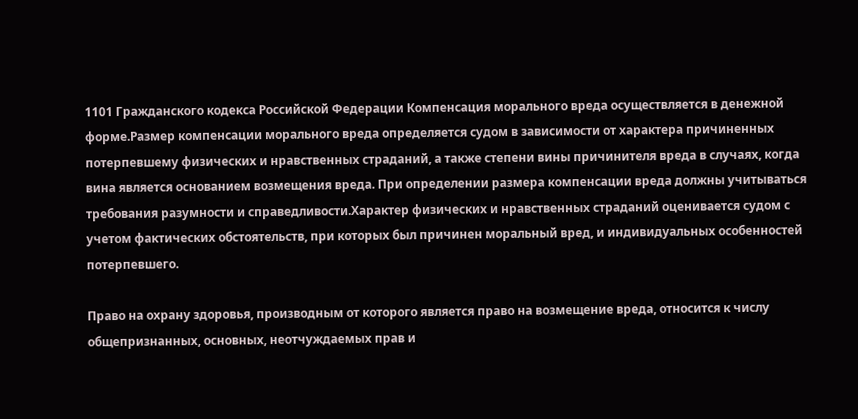1101 Гражданского кодекса Российской Федерации Компенсация морального вреда осуществляется в денежной форме.Размер компенсации морального вреда определяется судом в зависимости от характера причиненных потерпевшему физических и нравственных страданий, а также степени вины причинителя вреда в случаях, когда вина является основанием возмещения вреда. При определении размера компенсации вреда должны учитываться требования разумности и справедливости.Характер физических и нравственных страданий оценивается судом с учетом фактических обстоятельств, при которых был причинен моральный вред, и индивидуальных особенностей потерпевшего.

Право на охрану здоровья, производным от которого является право на возмещение вреда, относится к числу общепризнанных, основных, неотчуждаемых прав и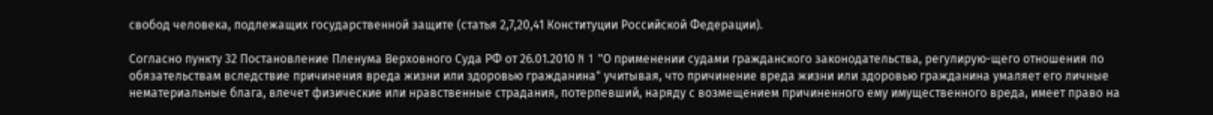свобод человека, подлежащих государственной защите (статья 2,7,20,41 Конституции Российской Федерации).

Согласно пункту 32 Постановление Пленума Верховного Суда РФ от 26.01.2010 N 1 "О применении судами гражданского законодательства, регулирую-щего отношения по обязательствам вследствие причинения вреда жизни или здоровью гражданина" учитывая, что причинение вреда жизни или здоровью гражданина умаляет его личные нематериальные блага, влечет физические или нравственные страдания, потерпевший, наряду с возмещением причиненного ему имущественного вреда, имеет право на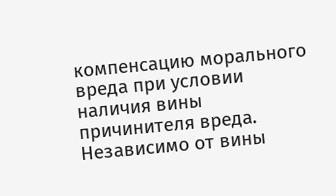компенсацию морального вреда при условии наличия вины причинителя вреда. Независимо от вины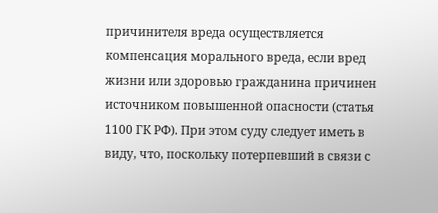причинителя вреда осуществляется компенсация морального вреда, если вред жизни или здоровью гражданина причинен источником повышенной опасности (статья 1100 ГК РФ). При этом суду следует иметь в виду, что, поскольку потерпевший в связи с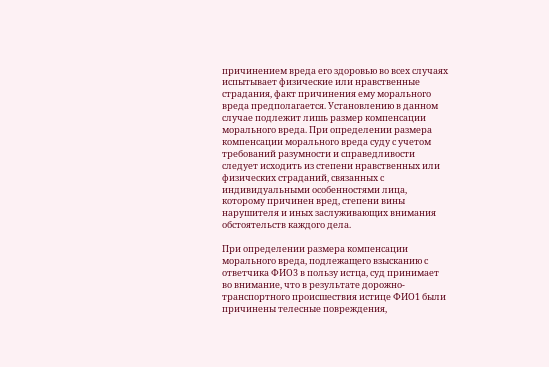причинением вреда его здоровью во всех случаях испытывает физические или нравственные страдания, факт причинения ему морального вреда предполагается. Установлению в данном случае подлежит лишь размер компенсации морального вреда. При определении размера компенсации морального вреда суду с учетом требований разумности и справедливости следует исходить из степени нравственных или физических страданий, связанных с индивидуальными особенностями лица, которому причинен вред, степени вины нарушителя и иных заслуживающих внимания обстоятельств каждого дела.

При определении размера компенсации морального вреда, подлежащего взысканию с ответчика ФИО3 в пользу истца, суд принимает во внимание, что в результате дорожно-транспортного происшествия истице ФИО1 были причинены телесные повреждения,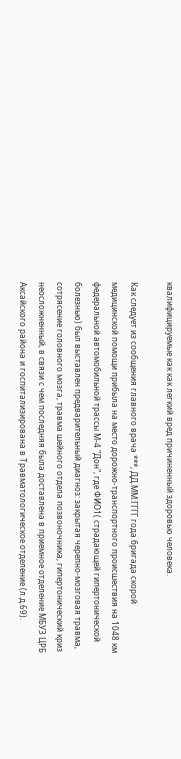квалифицируемые как как легкий вред причиненный здоровью человека.

Как следует из сообщения главного врача ***, ДД.ММ.ГГГГ года бригада скорой медицинской помощи прибыла на место дорожно-транспортного происшествия на 1048 км федеральной автомобильной трассы М-4 "Дон", где ФИО1( страдающей гипертонической болезнью) был выставлен предварительный диагноз: закрытая черепно-мозговая травма, сотрясение головного мозга, травма шейного отдела позвоночника, гипертонический криз неосложненный, в связи с чем последняя была доставлена в приемное отделение МБУЗ ЦРБ Аксайского района и госпитализирована в Травматологическое отделение (л.д.69).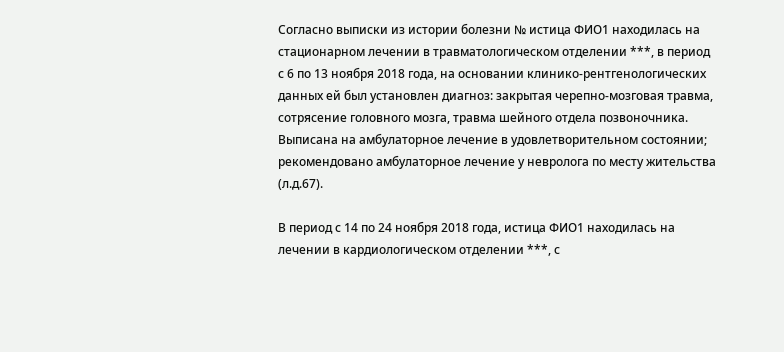Согласно выписки из истории болезни № истица ФИО1 находилась на стационарном лечении в травматологическом отделении ***, в период с 6 по 13 ноября 2018 года, на основании клинико-рентгенологических данных ей был установлен диагноз: закрытая черепно-мозговая травма, сотрясение головного мозга, травма шейного отдела позвоночника. Выписана на амбулаторное лечение в удовлетворительном состоянии; рекомендовано амбулаторное лечение у невролога по месту жительства (л.д.67).

В период с 14 по 24 ноября 2018 года, истица ФИО1 находилась на лечении в кардиологическом отделении ***, с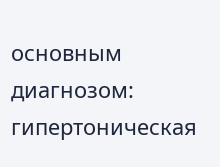основным диагнозом: гипертоническая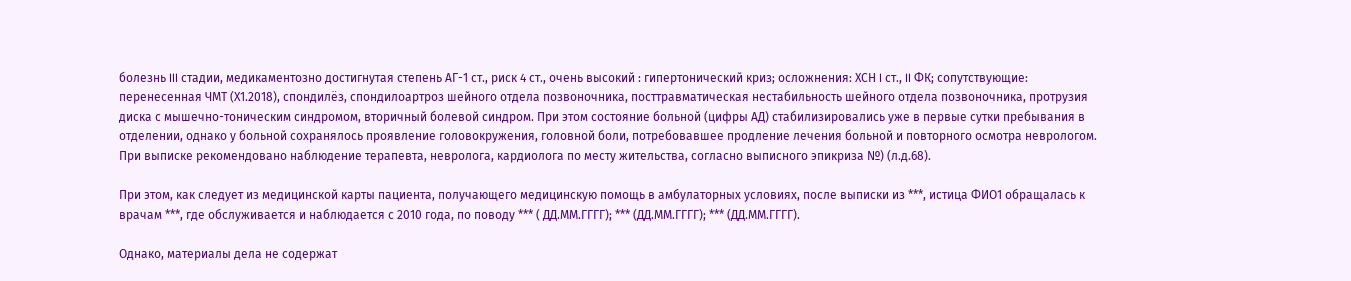болезнь III стадии, медикаментозно достигнутая степень АГ-1 ст., риск 4 ст., очень высокий : гипертонический криз; осложнения: ХСН I ст., II ФК; сопутствующие: перенесенная ЧМТ (Х1.2018), спондилёз, спондилоартроз шейного отдела позвоночника, посттравматическая нестабильность шейного отдела позвоночника, протрузия диска с мышечно-тоническим синдромом, вторичный болевой синдром. При этом состояние больной (цифры АД) стабилизировались уже в первые сутки пребывания в отделении, однако у больной сохранялось проявление головокружения, головной боли, потребовавшее продление лечения больной и повторного осмотра неврологом. При выписке рекомендовано наблюдение терапевта, невролога, кардиолога по месту жительства, согласно выписного эпикриза №) (л.д.68).

При этом, как следует из медицинской карты пациента, получающего медицинскую помощь в амбулаторных условиях, после выписки из ***, истица ФИО1 обращалась к врачам ***, где обслуживается и наблюдается с 2010 года, по поводу *** ( ДД.ММ.ГГГГ); *** (ДД.ММ.ГГГГ); *** (ДД.ММ.ГГГГ).

Однако, материалы дела не содержат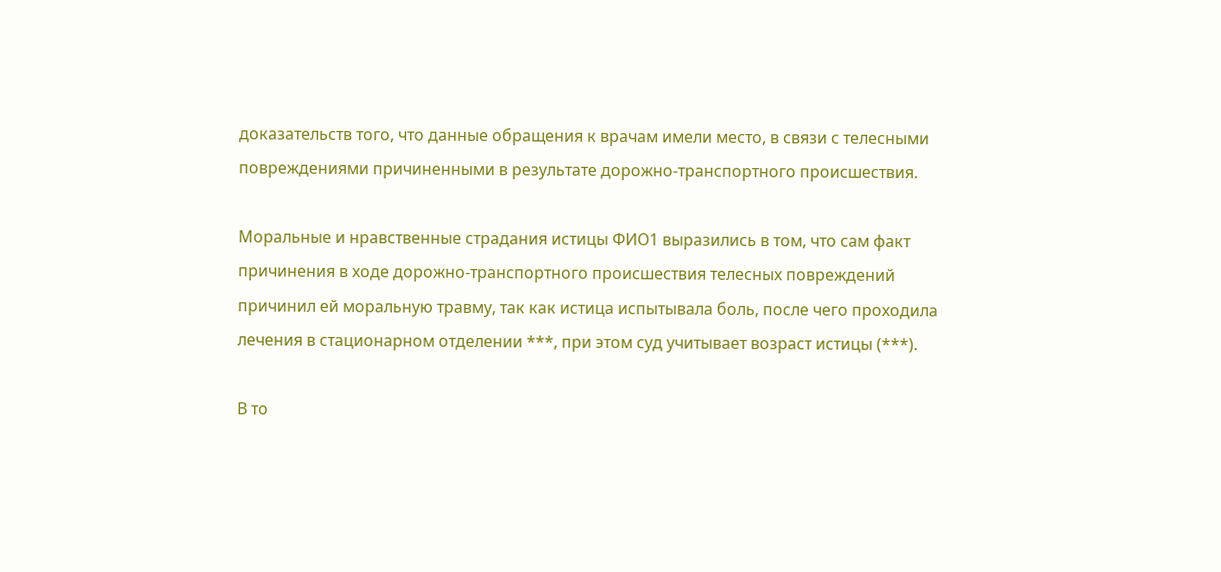доказательств того, что данные обращения к врачам имели место, в связи с телесными повреждениями причиненными в результате дорожно-транспортного происшествия.

Моральные и нравственные страдания истицы ФИО1 выразились в том, что сам факт причинения в ходе дорожно-транспортного происшествия телесных повреждений причинил ей моральную травму, так как истица испытывала боль, после чего проходила лечения в стационарном отделении ***, при этом суд учитывает возраст истицы (***).

В то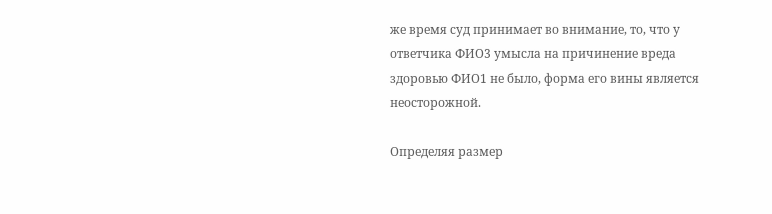же время суд принимает во внимание, то, что у ответчика ФИО3 умысла на причинение вреда здоровью ФИО1 не было, форма его вины является неосторожной.

Определяя размер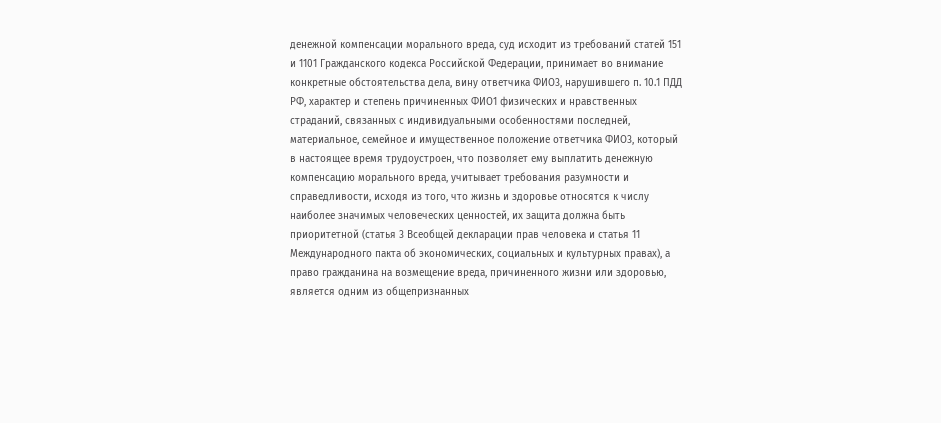денежной компенсации морального вреда, суд исходит из требований статей 151 и 1101 Гражданского кодекса Российской Федерации, принимает во внимание конкретные обстоятельства дела, вину ответчика ФИО3, нарушившего п. 10.1 ПДД РФ, характер и степень причиненных ФИО1 физических и нравственных страданий, связанных с индивидуальными особенностями последней, материальное, семейное и имущественное положение ответчика ФИО3, который в настоящее время трудоустроен, что позволяет ему выплатить денежную компенсацию морального вреда, учитывает требования разумности и справедливости, исходя из того, что жизнь и здоровье относятся к числу наиболее значимых человеческих ценностей, их защита должна быть приоритетной (статья 3 Всеобщей декларации прав человека и статья 11 Международного пакта об экономических, социальных и культурных правах), а право гражданина на возмещение вреда, причиненного жизни или здоровью, является одним из общепризнанных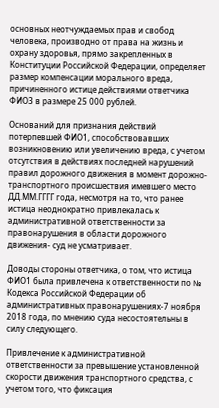основных неотчуждаемых прав и свобод человека, производно от права на жизнь и охрану здоровья, прямо закрепленных в Конституции Российской Федерации, определяет размер компенсации морального вреда, причиненного истице действиями ответчика ФИО3 в размере 25 000 рублей.

Оснований для признания действий потерпевшей ФИО1, способствовавших возникновению или увеличению вреда, с учетом отсутствия в действиях последней нарушений правил дорожного движения в момент дорожно-транспортного происшествия имевшего место ДД.ММ.ГГГГ года, несмотря на то, что ранее истица неоднократно привлекалась к административной ответственности за правонарушения в области дорожного движения- суд не усматривает.

Доводы стороны ответчика, о том, что истица ФИО1 была привлечена к ответственности по № Кодекса Российской Федерации об административных правонарушениях-7 ноября 2018 года, по мнению суда несостоятельны в силу следующего.

Привлечение к административной ответственности за превышение установленной скорости движения транспортного средства, с учетом того, что фиксация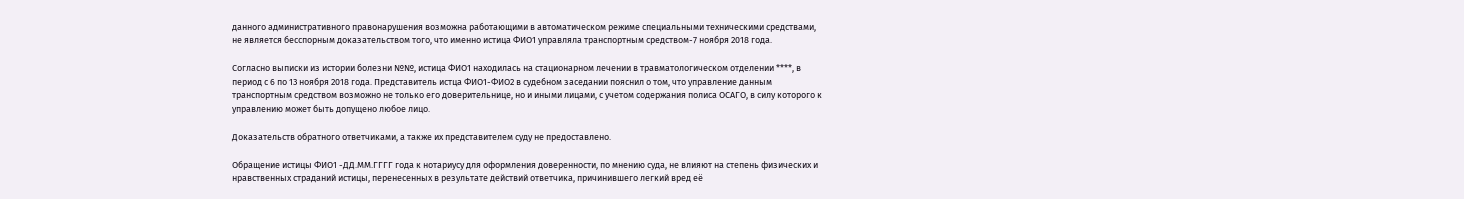данного административного правонарушения возможна работающими в автоматическом режиме специальными техническими средствами, не является бесспорным доказательством того, что именно истица ФИО1 управляла транспортным средством-7 ноября 2018 года.

Согласно выписки из истории болезни №№, истица ФИО1 находилась на стационарном лечении в травматологическом отделении ****, в период с 6 по 13 ноября 2018 года. Представитель истца ФИО1-ФИО2 в судебном заседании пояснил о том, что управление данным транспортным средством возможно не только его доверительнице, но и иными лицами, с учетом содержания полиса ОСАГО, в силу которого к управлению может быть допущено любое лицо.

Доказательств обратного ответчиками, а также их представителем суду не предоставлено.

Обращение истицы ФИО1 -ДД.ММ.ГГГГ года к нотариусу для оформления доверенности, по мнению суда, не влияют на степень физических и нравственных страданий истицы, перенесенных в результате действий ответчика, причинившего легкий вред её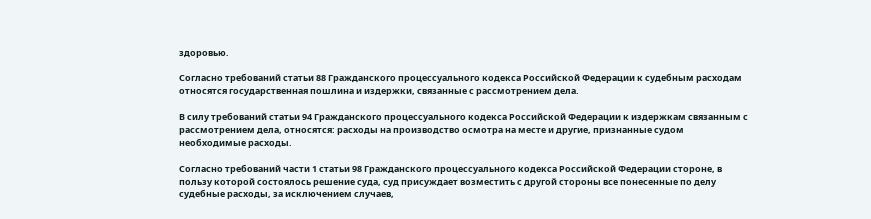здоровью.

Согласно требований статьи 88 Гражданского процессуального кодекса Российской Федерации к судебным расходам относятся государственная пошлина и издержки, связанные с рассмотрением дела.

В силу требований статьи 94 Гражданского процессуального кодекса Российской Федерации к издержкам связанным с рассмотрением дела, относятся: расходы на производство осмотра на месте и другие, признанные судом необходимые расходы.

Согласно требований части 1 статьи 98 Гражданского процессуального кодекса Российской Федерации стороне, в пользу которой состоялось решение суда, суд присуждает возместить с другой стороны все понесенные по делу судебные расходы, за исключением случаев,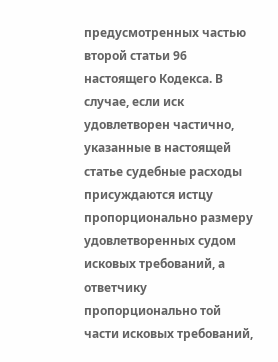предусмотренных частью второй статьи 96 настоящего Кодекса. В случае, если иск удовлетворен частично, указанные в настоящей статье судебные расходы присуждаются истцу пропорционально размеру удовлетворенных судом исковых требований, а ответчику пропорционально той части исковых требований,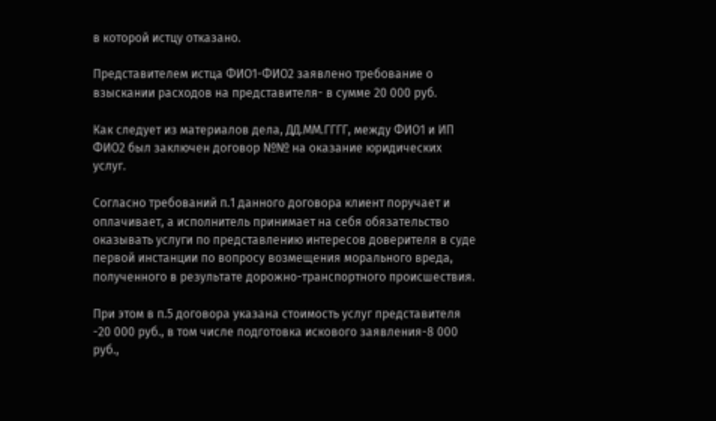в которой истцу отказано.

Представителем истца ФИО1-ФИО2 заявлено требование о взыскании расходов на представителя- в сумме 20 000 руб.

Как следует из материалов дела, ДД.ММ.ГГГГ, между ФИО1 и ИП ФИО2 был заключен договор №№ на оказание юридических услуг.

Согласно требований п.1 данного договора клиент поручает и оплачивает, а исполнитель принимает на себя обязательство оказывать услуги по представлению интересов доверителя в суде первой инстанции по вопросу возмещения морального вреда, полученного в результате дорожно-транспортного происшествия.

При этом в п.5 договора указана стоимость услуг представителя -20 000 руб., в том числе подготовка искового заявления-8 000 руб.,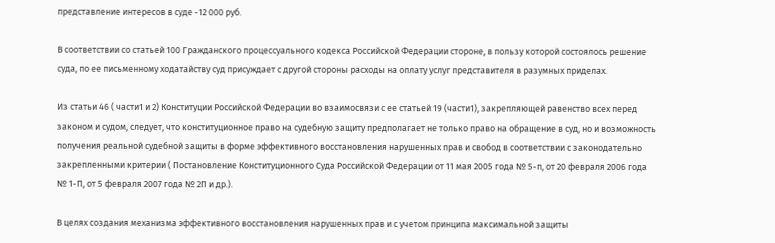представление интересов в суде -12 000 руб.

В соответствии со статьей 100 Гражданского процессуального кодекса Российской Федерации стороне, в пользу которой состоялось решение суда, по ее письменному ходатайству суд присуждает с другой стороны расходы на оплату услуг представителя в разумных приделах.

Из статьи 46 ( части1 и 2) Конституции Российской Федерации во взаимосвязи с ее статьей 19 (части1), закрепляющей равенство всех перед законом и судом, следует, что конституционное право на судебную защиту предполагает не только право на обращение в суд, но и возможность получения реальной судебной защиты в форме эффективного восстановления нарушенных прав и свобод в соответствии с законодательно закрепленными критерии ( Постановление Конституционного Суда Российской Федерации от 11 мая 2005 года № 5-п, от 20 февраля 2006 года № 1-П, от 5 февраля 2007 года № 2П и др.).

В целях создания механизма эффективного восстановления нарушенных прав и с учетом принципа максимальной защиты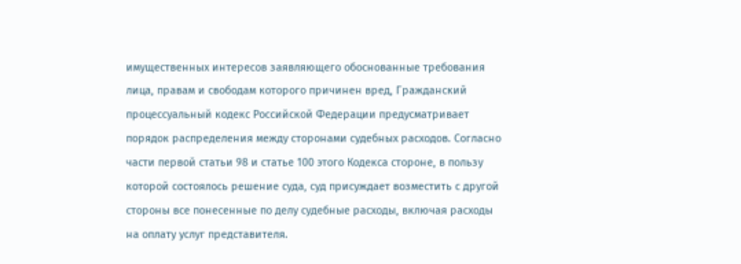имущественных интересов заявляющего обоснованные требования лица, правам и свободам которого причинен вред, Гражданский процессуальный кодекс Российской Федерации предусматривает порядок распределения между сторонами судебных расходов. Согласно части первой статьи 98 и статье 100 этого Кодекса стороне, в пользу которой состоялось решение суда, суд присуждает возместить с другой стороны все понесенные по делу судебные расходы, включая расходы на оплату услуг представителя.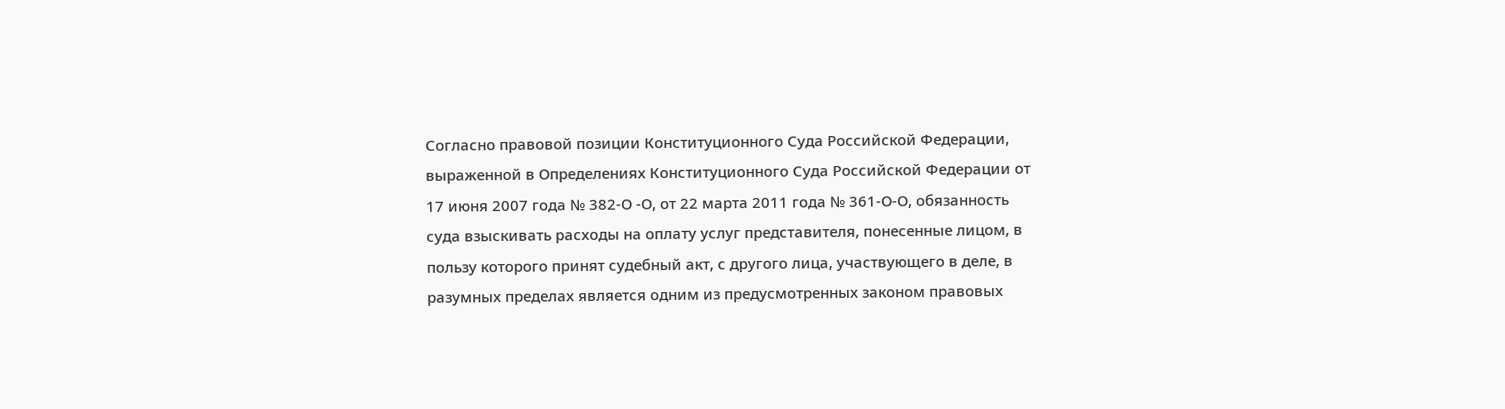Согласно правовой позиции Конституционного Суда Российской Федерации, выраженной в Определениях Конституционного Суда Российской Федерации от 17 июня 2007 года № 382-О -О, от 22 марта 2011 года № 361-О-О, обязанность суда взыскивать расходы на оплату услуг представителя, понесенные лицом, в пользу которого принят судебный акт, с другого лица, участвующего в деле, в разумных пределах является одним из предусмотренных законом правовых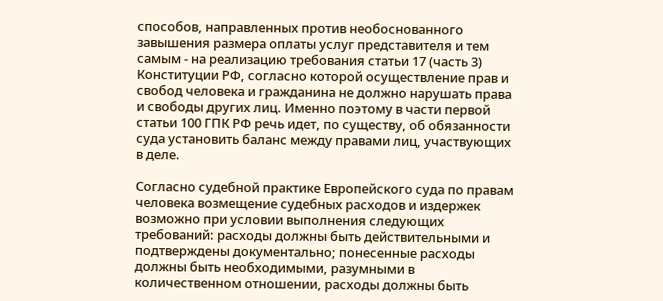способов, направленных против необоснованного завышения размера оплаты услуг представителя и тем самым - на реализацию требования статьи 17 (часть 3) Конституции РФ, согласно которой осуществление прав и свобод человека и гражданина не должно нарушать права и свободы других лиц. Именно поэтому в части первой статьи 100 ГПК РФ речь идет, по существу, об обязанности суда установить баланс между правами лиц, участвующих в деле.

Согласно судебной практике Европейского суда по правам человека возмещение судебных расходов и издержек возможно при условии выполнения следующих требований: расходы должны быть действительными и подтверждены документально; понесенные расходы должны быть необходимыми, разумными в количественном отношении, расходы должны быть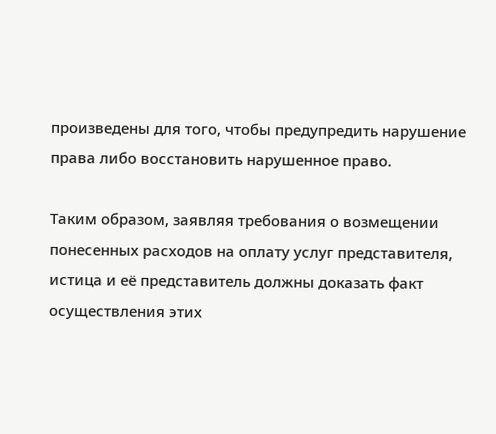произведены для того, чтобы предупредить нарушение права либо восстановить нарушенное право.

Таким образом, заявляя требования о возмещении понесенных расходов на оплату услуг представителя, истица и её представитель должны доказать факт осуществления этих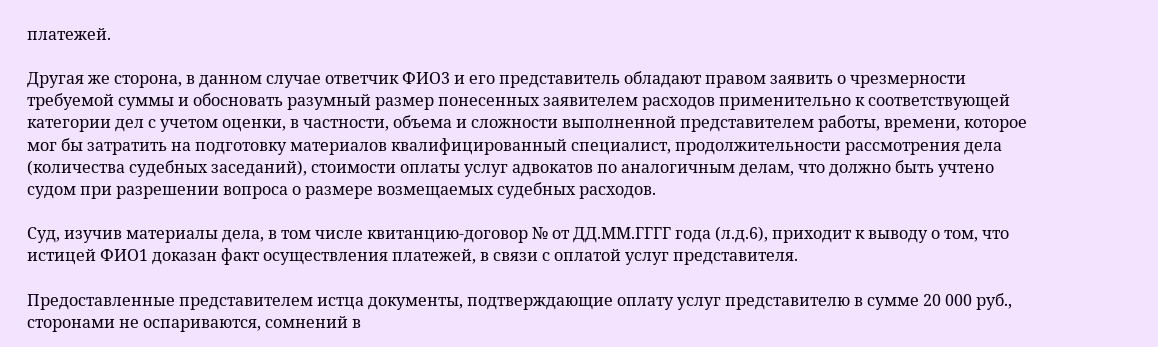платежей.

Другая же сторона, в данном случае ответчик ФИО3 и его представитель обладают правом заявить о чрезмерности требуемой суммы и обосновать разумный размер понесенных заявителем расходов применительно к соответствующей категории дел с учетом оценки, в частности, объема и сложности выполненной представителем работы, времени, которое мог бы затратить на подготовку материалов квалифицированный специалист, продолжительности рассмотрения дела (количества судебных заседаний), стоимости оплаты услуг адвокатов по аналогичным делам, что должно быть учтено судом при разрешении вопроса о размере возмещаемых судебных расходов.

Суд, изучив материалы дела, в том числе квитанцию-договор № от ДД.ММ.ГГГГ года (л.д.6), приходит к выводу о том, что истицей ФИО1 доказан факт осуществления платежей, в связи с оплатой услуг представителя.

Предоставленные представителем истца документы, подтверждающие оплату услуг представителю в сумме 20 000 руб., сторонами не оспариваются, сомнений в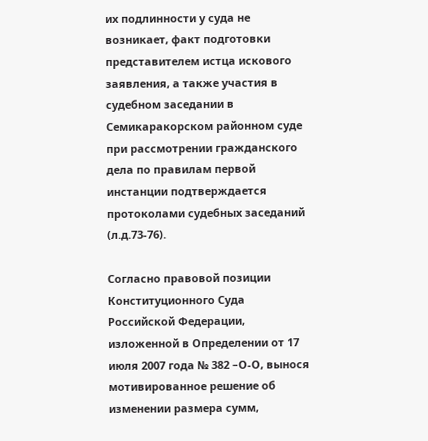их подлинности у суда не возникает, факт подготовки представителем истца искового заявления, а также участия в судебном заседании в Семикаракорском районном суде при рассмотрении гражданского дела по правилам первой инстанции подтверждается протоколами судебных заседаний (л.д.73-76).

Согласно правовой позиции Конституционного Суда Российской Федерации, изложенной в Определении от 17 июля 2007 года № 382 –О-О, вынося мотивированное решение об изменении размера сумм,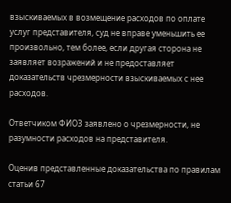взыскиваемых в возмещение расходов по оплате услуг представителя, суд не вправе уменьшить ее произвольно, тем более, если другая сторона не заявляет возражений и не предоставляет доказательств чрезмерности взыскиваемых с нее расходов.

Ответчиком ФИО3 заявлено о чрезмерности, не разумности расходов на представителя.

Оценив представленные доказательства по правилам статьи 67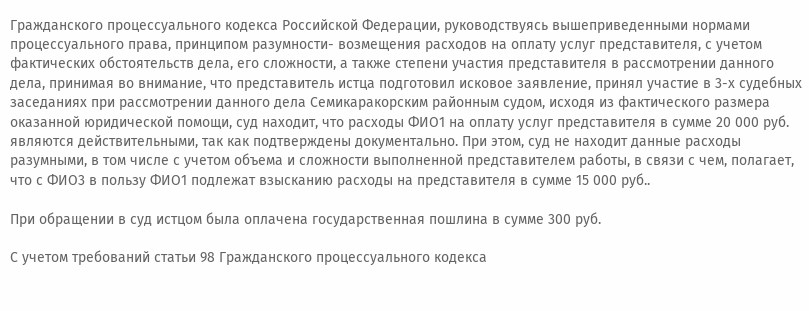Гражданского процессуального кодекса Российской Федерации, руководствуясь вышеприведенными нормами процессуального права, принципом разумности- возмещения расходов на оплату услуг представителя, с учетом фактических обстоятельств дела, его сложности, а также степени участия представителя в рассмотрении данного дела, принимая во внимание, что представитель истца подготовил исковое заявление, принял участие в 3-х судебных заседаниях при рассмотрении данного дела Семикаракорским районным судом, исходя из фактического размера оказанной юридической помощи, суд находит, что расходы ФИО1 на оплату услуг представителя в сумме 20 000 руб. являются действительными, так как подтверждены документально. При этом, суд не находит данные расходы разумными, в том числе с учетом объема и сложности выполненной представителем работы, в связи с чем, полагает, что с ФИО3 в пользу ФИО1 подлежат взысканию расходы на представителя в сумме 15 000 руб..

При обращении в суд истцом была оплачена государственная пошлина в сумме 300 руб.

С учетом требований статьи 98 Гражданского процессуального кодекса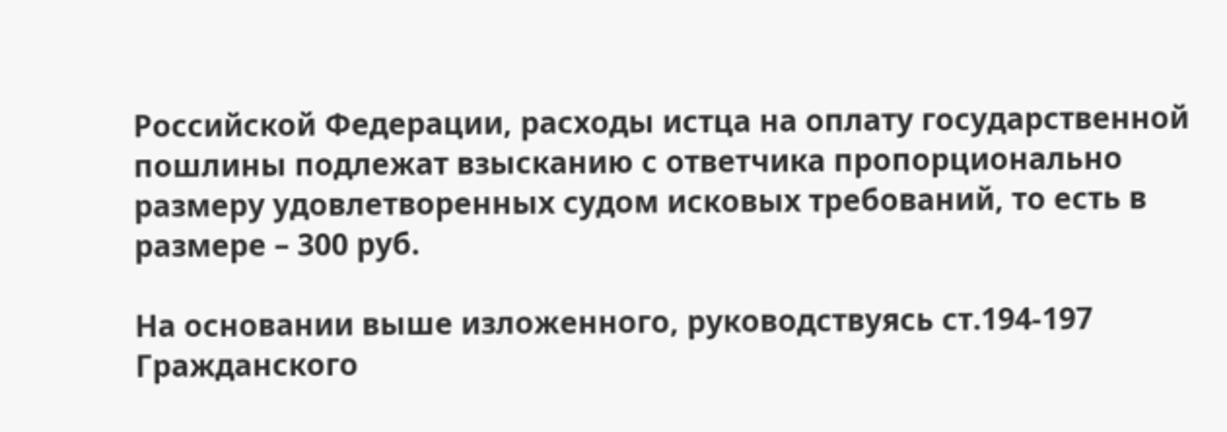Российской Федерации, расходы истца на оплату государственной пошлины подлежат взысканию с ответчика пропорционально размеру удовлетворенных судом исковых требований, то есть в размере – 300 руб.

На основании выше изложенного, руководствуясь ст.194-197 Гражданского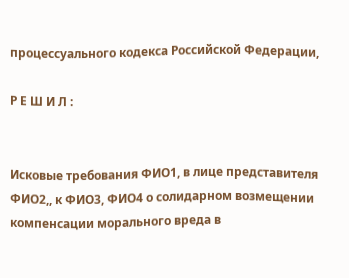процессуального кодекса Российской Федерации,

Р Е Ш И Л :


Исковые требования ФИО1, в лице представителя ФИО2,, к ФИО3, ФИО4 о солидарном возмещении компенсации морального вреда в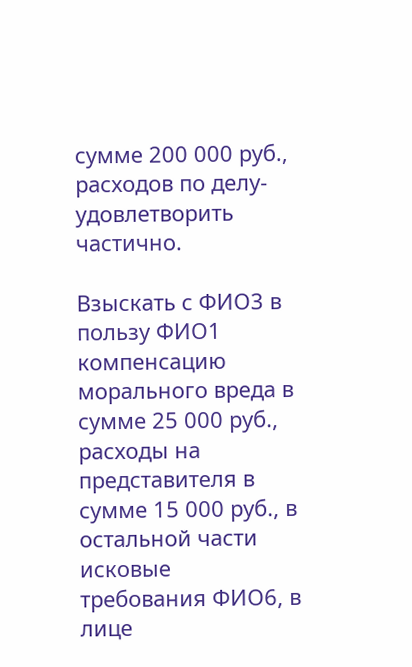сумме 200 000 руб., расходов по делу-удовлетворить частично.

Взыскать с ФИО3 в пользу ФИО1 компенсацию морального вреда в сумме 25 000 руб., расходы на представителя в сумме 15 000 руб., в остальной части исковые требования ФИО6, в лице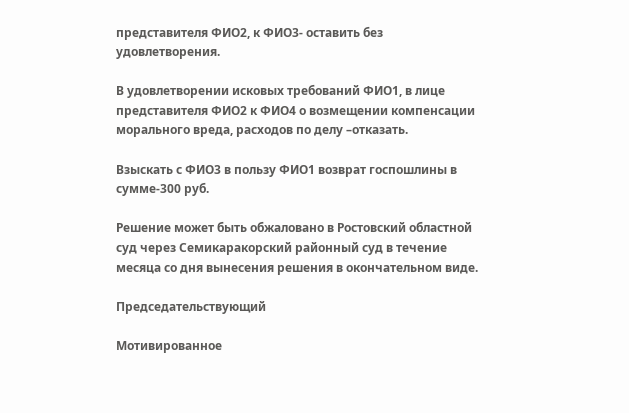представителя ФИО2, к ФИО3- оставить без удовлетворения.

В удовлетворении исковых требований ФИО1, в лице представителя ФИО2 к ФИО4 о возмещении компенсации морального вреда, расходов по делу –отказать.

Взыскать с ФИО3 в пользу ФИО1 возврат госпошлины в сумме-300 руб.

Решение может быть обжаловано в Ростовский областной суд через Семикаракорский районный суд в течение месяца со дня вынесения решения в окончательном виде.

Председательствующий

Мотивированное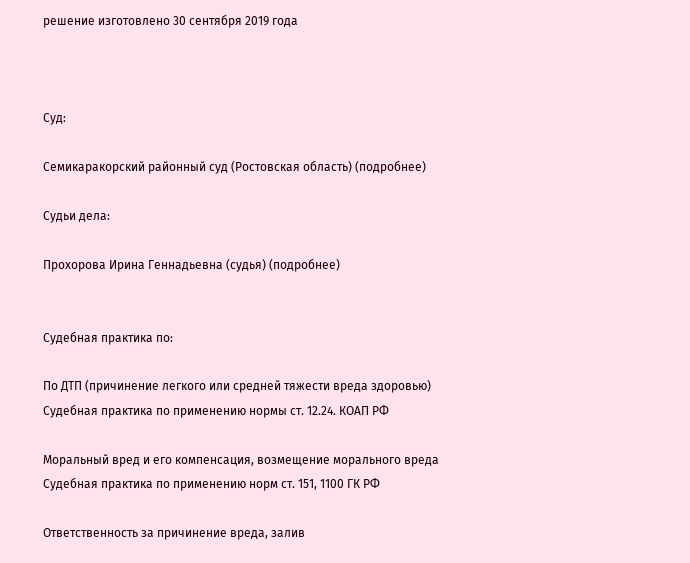решение изготовлено 30 сентября 2019 года



Суд:

Семикаракорский районный суд (Ростовская область) (подробнее)

Судьи дела:

Прохорова Ирина Геннадьевна (судья) (подробнее)


Судебная практика по:

По ДТП (причинение легкого или средней тяжести вреда здоровью)
Судебная практика по применению нормы ст. 12.24. КОАП РФ

Моральный вред и его компенсация, возмещение морального вреда
Судебная практика по применению норм ст. 151, 1100 ГК РФ

Ответственность за причинение вреда, залив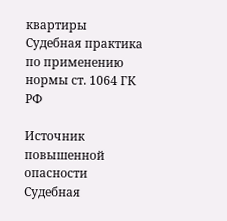квартиры
Судебная практика по применению нормы ст. 1064 ГК РФ

Источник повышенной опасности
Судебная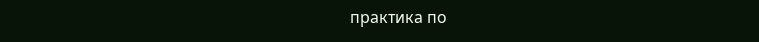практика по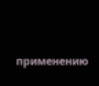применению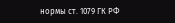нормы ст. 1079 ГК РФ